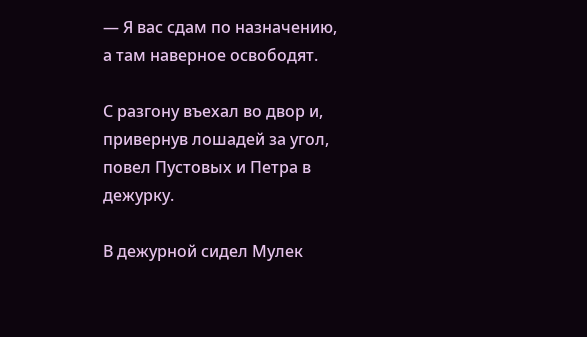— Я вас сдам по назначению, а там наверное освободят.

С разгону въехал во двор и, привернув лошадей за угол, повел Пустовых и Петра в дежурку.

В дежурной сидел Мулек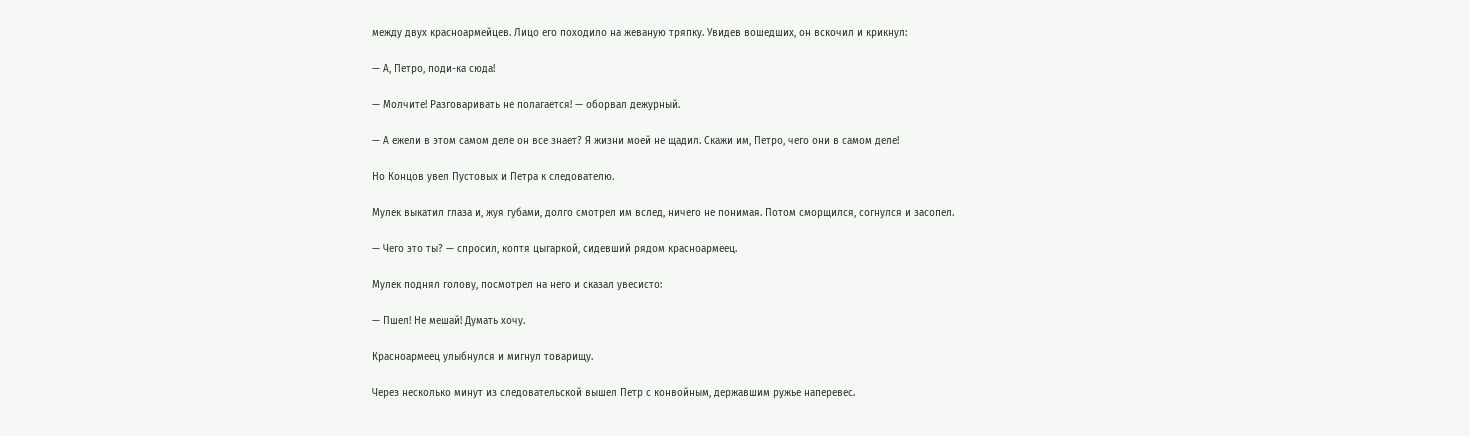между двух красноармейцев. Лицо его походило на жеваную тряпку. Увидев вошедших, он вскочил и крикнул:

— А, Петро, поди-ка сюда!

— Молчите! Разговаривать не полагается! — оборвал дежурный.

— А ежели в этом самом деле он все знает? Я жизни моей не щадил. Скажи им, Петро, чего они в самом деле!

Но Концов увел Пустовых и Петра к следователю.

Мулек выкатил глаза и, жуя губами, долго смотрел им вслед, ничего не понимая. Потом сморщился, согнулся и засопел.

— Чего это ты? — спросил, коптя цыгаркой, сидевший рядом красноармеец.

Мулек поднял голову, посмотрел на него и сказал увесисто:

— Пшел! Не мешай! Думать хочу.

Красноармеец улыбнулся и мигнул товарищу.

Через несколько минут из следовательской вышел Петр с конвойным, державшим ружье наперевес.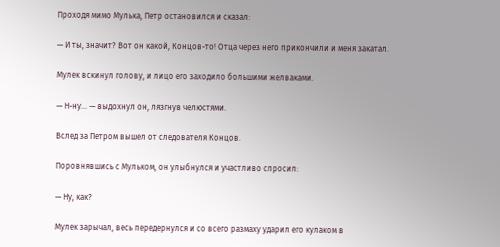Проходя мимо Мулька, Петр остановился и сказал:

— И ты, значит? Вот он какой, Концов-то! Отца через него прикончили и меня закатал.

Мулек вскинул голову, и лицо его заходило большими желваками.

— Н-ну… — выдохнул он, лязгнув челюстями.

Вслед за Петром вышел от следователя Концов.

Поровнявшись с Мульком, он улыбнулся и участливо спросил:

— Ну, как?

Мулек зарычал, весь передернулся и со всего размаху ударил его кулаком в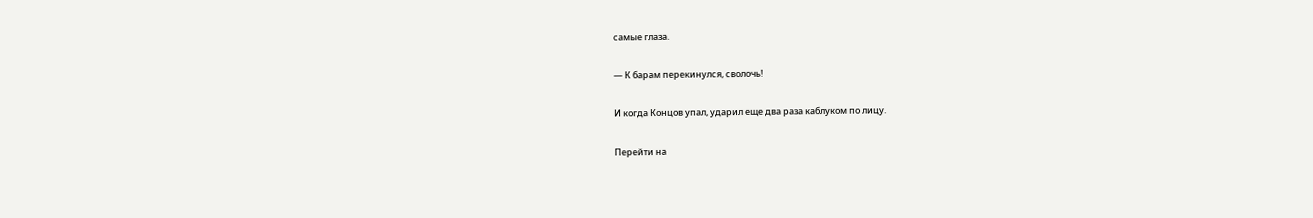самые глаза.

— К барам перекинулся, сволочь!

И когда Концов упал, ударил еще два раза каблуком по лицу.

Перейти на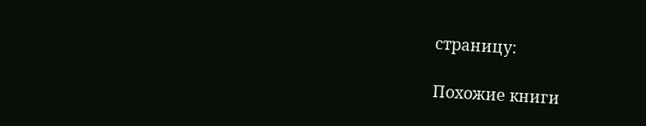страницу:

Похожие книги